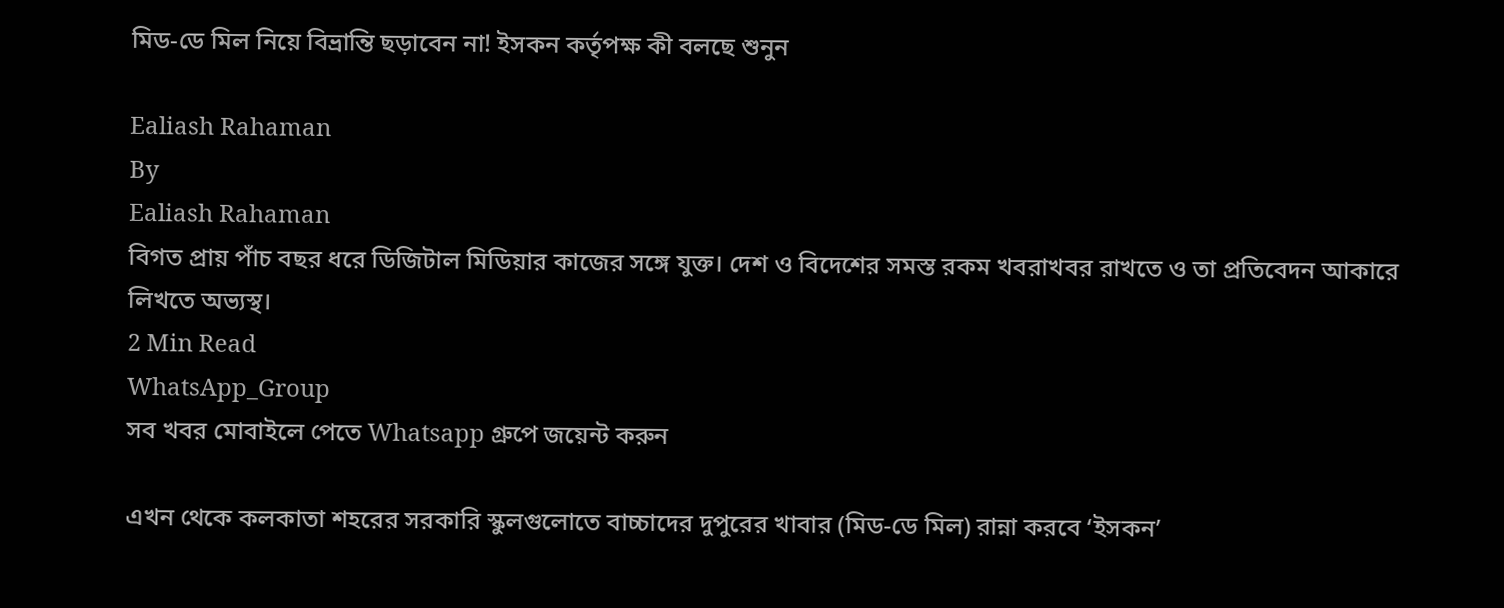মিড-ডে মিল নিয়ে বিভ্রান্তি ছড়াবেন না! ইসকন কর্তৃপক্ষ কী বলছে শুনুন

Ealiash Rahaman
By
Ealiash Rahaman
বিগত প্রায় পাঁচ বছর ধরে ডিজিটাল মিডিয়ার কাজের সঙ্গে যুক্ত। দেশ ও বিদেশের সমস্ত রকম খবরাখবর রাখতে ও তা প্রতিবেদন আকারে লিখতে অভ্যস্থ।
2 Min Read
WhatsApp_Group
সব খবর মোবাইলে পেতে Whatsapp গ্রুপে জয়েন্ট করুন

এখন থেকে কলকাতা শহরের সরকারি স্কুলগুলোতে বাচ্চাদের দুপুরের খাবার (মিড-ডে মিল) রান্না করবে ‘ইসকন’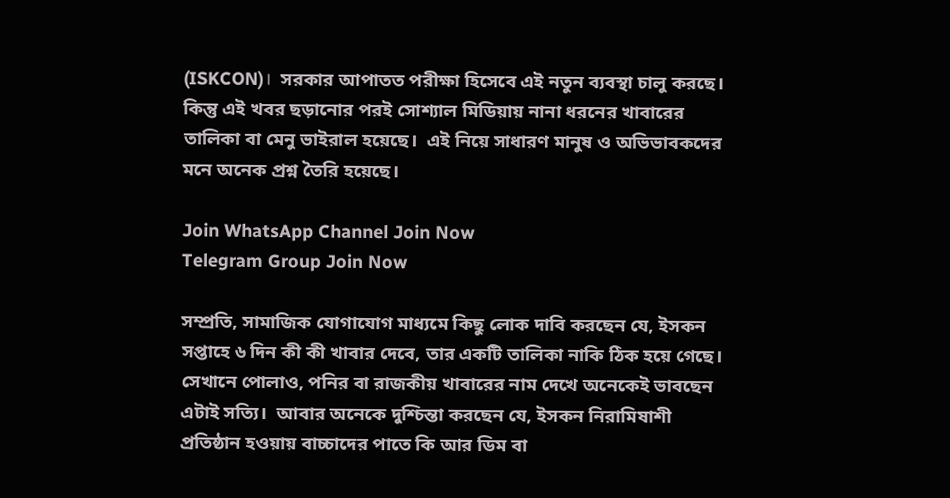(ISKCON)।  সরকার আপাতত পরীক্ষা হিসেবে এই নতুন ব্যবস্থা চালু করছে।  কিন্তু এই খবর ছড়ানোর পরই সোশ্যাল মিডিয়ায় নানা ধরনের খাবারের তালিকা বা মেনু ভাইরাল হয়েছে।  এই নিয়ে সাধারণ মানুষ ও অভিভাবকদের মনে অনেক প্রশ্ন তৈরি হয়েছে।

Join WhatsApp Channel Join Now
Telegram Group Join Now

সম্প্রতি, সামাজিক যোগাযোগ মাধ্যমে কিছু লোক দাবি করছেন যে, ইসকন সপ্তাহে ৬ দিন কী কী খাবার দেবে, তার একটি তালিকা নাকি ঠিক হয়ে গেছে।  সেখানে পোলাও, পনির বা রাজকীয় খাবারের নাম দেখে অনেকেই ভাবছেন এটাই সত্যি।  আবার অনেকে দুশ্চিন্তা করছেন যে, ইসকন নিরামিষাশী প্রতিষ্ঠান হওয়ায় বাচ্চাদের পাতে কি আর ডিম বা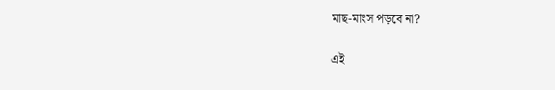মাছ-মাংস পড়বে না?

এই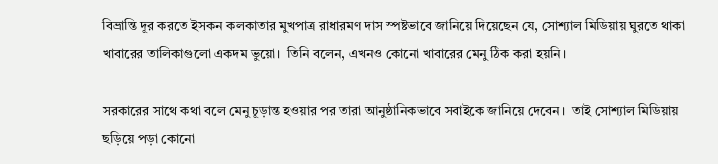বিভ্রান্তি দূর করতে ইসকন কলকাতার মুখপাত্র রাধারমণ দাস স্পষ্টভাবে জানিয়ে দিয়েছেন যে, সোশ্যাল মিডিয়ায় ঘুরতে থাকা খাবারের তালিকাগুলো একদম ভুয়ো।  তিনি বলেন, এখনও কোনো খাবারের মেনু ঠিক করা হয়নি।

সরকারের সাথে কথা বলে মেনু চূড়ান্ত হওয়ার পর তারা আনুষ্ঠানিকভাবে সবাইকে জানিয়ে দেবেন।  তাই সোশ্যাল মিডিয়ায় ছড়িয়ে পড়া কোনো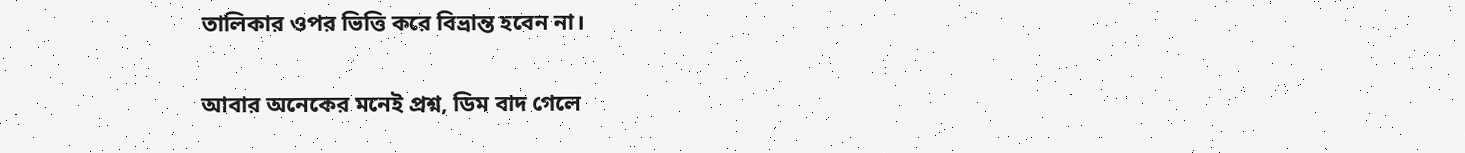তালিকার ওপর ভিত্তি করে বিভ্রান্ত হবেন না।

আবার অনেকের মনেই প্রশ্ন, ডিম বাদ গেলে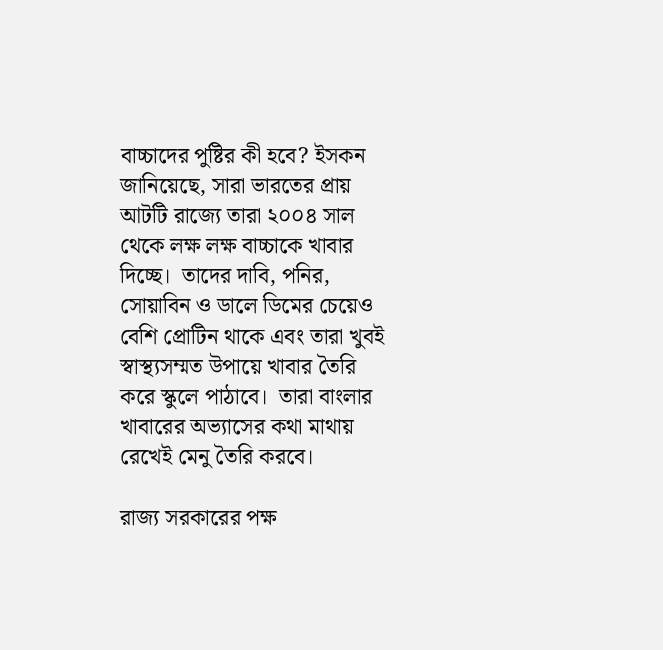বাচ্চাদের পুষ্টির কী হবে? ইসকন জানিয়েছে, সারা ভারতের প্রায় আটটি রাজ্যে তারা ২০০৪ সাল থেকে লক্ষ লক্ষ বাচ্চাকে খাবার দিচ্ছে।  তাদের দাবি, পনির, সোয়াবিন ও ডালে ডিমের চেয়েও বেশি প্রোটিন থাকে এবং তারা খুবই স্বাস্থ্যসম্মত উপায়ে খাবার তৈরি করে স্কুলে পাঠাবে।  তারা বাংলার খাবারের অভ্যাসের কথা মাথায় রেখেই মেনু তৈরি করবে।

রাজ্য সরকারের পক্ষ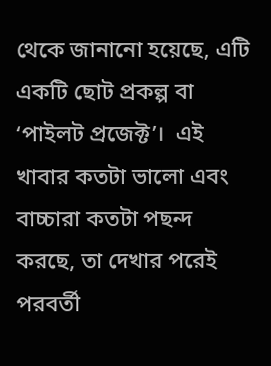থেকে জানানো হয়েছে, এটি একটি ছোট প্রকল্প বা ‘পাইলট প্রজেক্ট’।  এই খাবার কতটা ভালো এবং বাচ্চারা কতটা পছন্দ করছে, তা দেখার পরেই পরবর্তী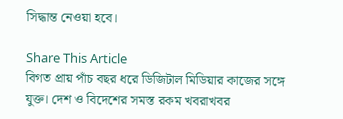সিদ্ধান্ত নেওয়া হবে।

Share This Article
বিগত প্রায় পাঁচ বছর ধরে ডিজিটাল মিডিয়ার কাজের সঙ্গে যুক্ত। দেশ ও বিদেশের সমস্ত রকম খবরাখবর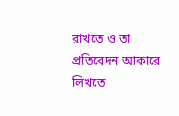রাখতে ও তা প্রতিবেদন আকারে লিখতে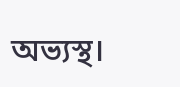অভ্যস্থ।